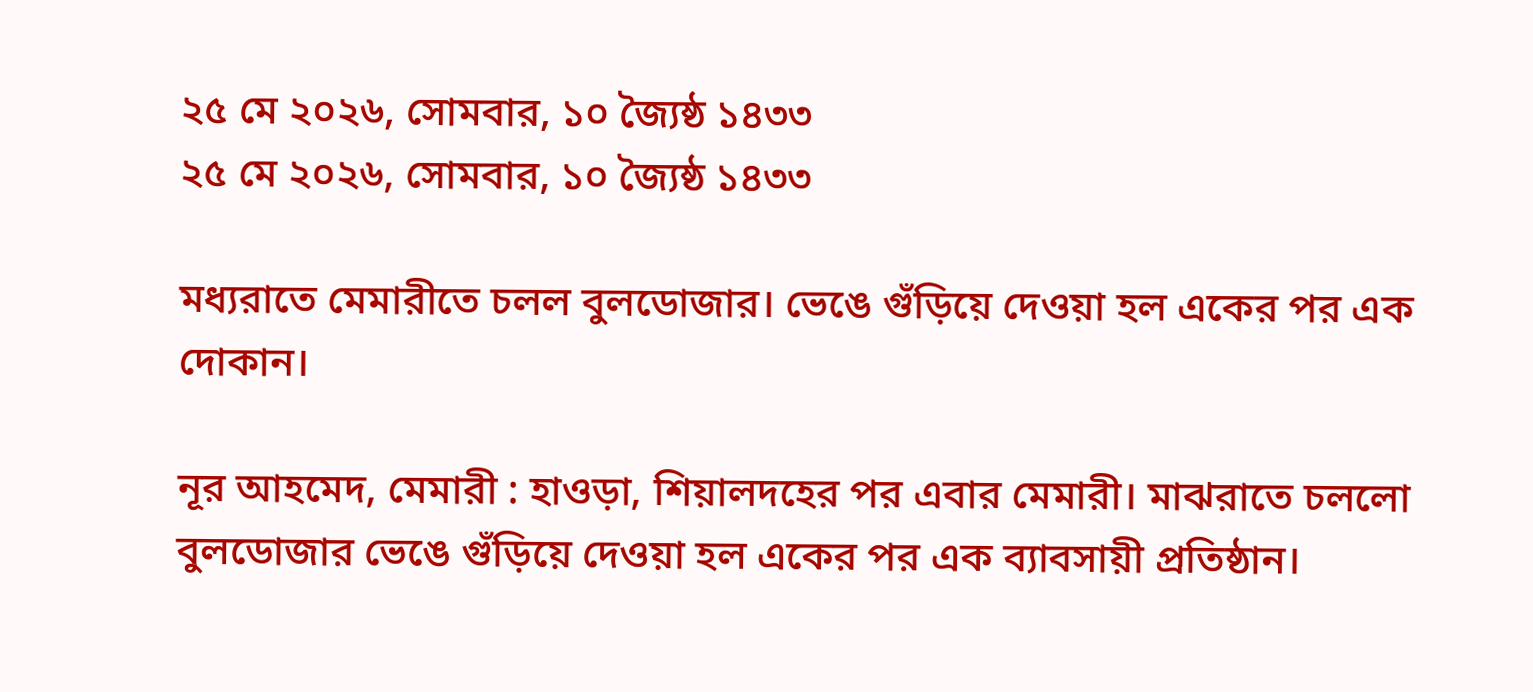২৫ মে ২০২৬, সোমবার, ১০ জ্যৈষ্ঠ ১৪৩৩
২৫ মে ২০২৬, সোমবার, ১০ জ্যৈষ্ঠ ১৪৩৩

মধ্যরাতে মেমারীতে চলল বুলডোজার। ভেঙে গুঁড়িয়ে দেওয়া হল একের পর এক দোকান।

নূর আহমেদ, মেমারী : হাওড়া, শিয়ালদহের পর এবার মেমারী। মাঝরাতে চললো বুলডোজার ভেঙে গুঁড়িয়ে দেওয়া হল একের পর এক ব্যাবসায়ী প্রতিষ্ঠান।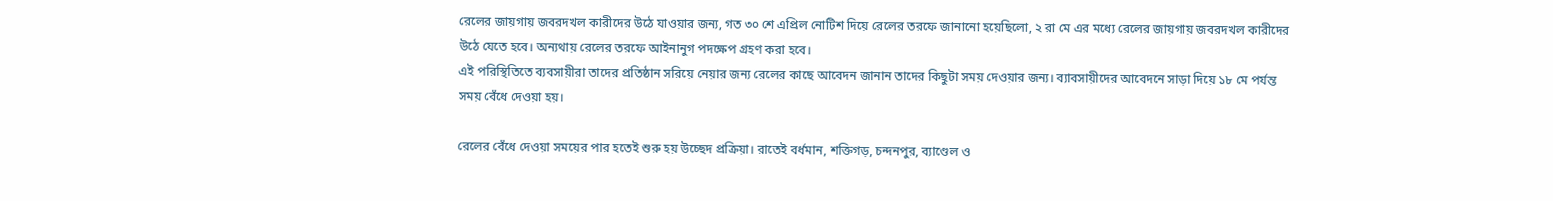রেলের জায়গায় জবরদখল কারীদের উঠে যাওয়ার জন্য, গত ৩০ শে এপ্রিল নোটিশ দিয়ে রেলের তরফে জানানো হয়েছিলো, ২ রা মে এর মধ্যে রেলের জায়গায় জবরদখল কারীদের উঠে যেতে হবে। অন্যথায় রেলের তরফে আইনানুগ পদক্ষেপ গ্রহণ করা হবে।
এই পরিস্থিতিতে ব্যবসায়ীরা তাদের প্রতিষ্ঠান সরিয়ে নেয়ার জন্য রেলের কাছে আবেদন জানান তাদের কিছুটা সময় দেওয়ার জন্য। ব্যাবসায়ীদের আবেদনে সাড়া দিয়ে ১৮ মে পর্যন্ত সময় বেঁধে দেওয়া হয়।

রেলের বেঁধে দেওয়া সময়ের পার হতেই শুরু হয় উচ্ছেদ প্রক্রিয়া। রাতেই বর্ধমান, শক্তিগড়, চন্দনপুর, ব্যাণ্ডেল ও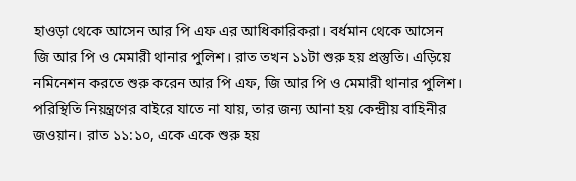হাওড়া থেকে আসেন আর পি এফ এর আধিকারিকরা। বর্ধমান থেকে আসেন জি আর পি ও মেমারী থানার পুলিশ। রাত তখন ১১টা শুরু হয় প্রস্তুতি। এড়িয়ে নমিনেশন করতে শুরু করেন আর পি এফ, জি আর পি ও মেমারী থানার পুলিশ। পরিস্থিতি নিয়ন্ত্রণের বাইরে যাতে না যায়, তার জন্য আনা হয় কেন্দ্রীয় বাহিনীর জওয়ান। রাত ১১:১০, একে একে শুরু হয়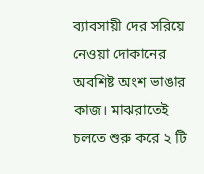ব্যাবসায়ী দের সরিয়ে নেওয়া দোকানের অবশিষ্ট অংশ ভাঙার কাজ। মাঝরাতেই চলতে শুরু করে ২ টি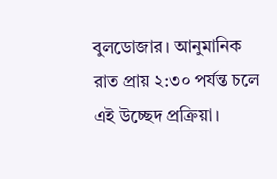বুলডোজার। আনুমানিক রাত প্রায় ২:৩০ পর্যন্ত চলে এই উচ্ছেদ প্রক্রিয়া।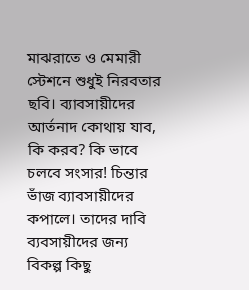মাঝরাতে ও মেমারী স্টেশনে শুধুই নিরবতার ছবি। ব্যাবসায়ীদের আর্তনাদ কোথায় যাব, কি করব? কি ভাবে চলবে সংসার! চিন্তার ভাঁজ ব্যাবসায়ীদের কপালে। তাদের দাবি ব্যবসায়ীদের জন্য বিকল্প কিছু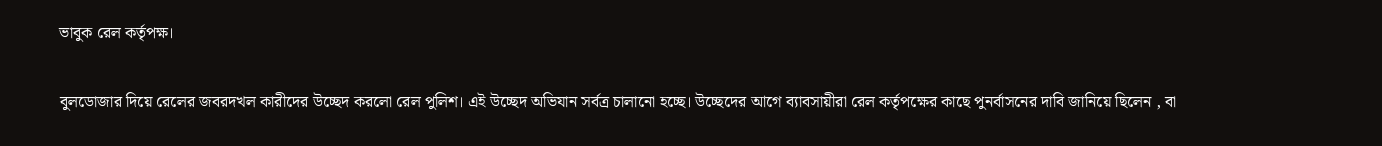ভাবুক রেল কর্তৃপক্ষ।

বুলডোজার দিয়ে রেলের জবরদখল কারীদের উচ্ছেদ করলো রেল পুলিশ। এই উচ্ছেদ অভিযান সর্বত্র চালানো হচ্ছে। উচ্ছেদের আগে ব্যাবসায়ীরা রেল কর্তৃপক্ষের কাছে পুনর্বাসনের দাবি জানিয়ে ছিলেন , বা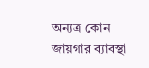অন্যত্র কোন জায়গার ব্যাবস্থা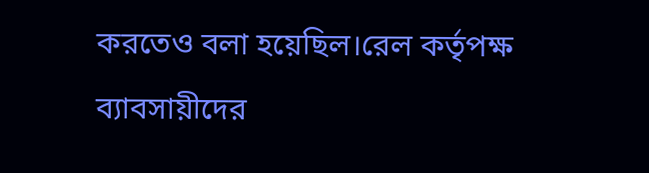করতেও বলা হয়েছিল।রেল কর্তৃপক্ষ ব্যাবসায়ীদের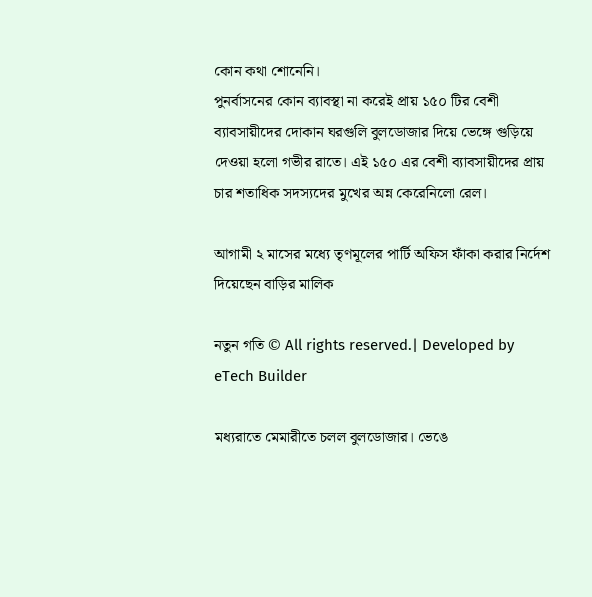কোন কথা শোনেনি।
পুনর্বাসনের কোন ব্যাবস্থা না করেই প্রায় ১৫০ টির বেশী ব্যাবসায়ীদের দোকান ঘরগুলি বুলডোজার দিয়ে ভেঙ্গে গুড়িয়ে দেওয়া হলো গভীর রাতে। এই ১৫০ এর বেশী ব্যাবসায়ীদের প্রায় চার শতাধিক সদস্যদের মুখের অন্ন কেরেনিলো রেল।

আগামী ২ মাসের মধ্যে তৃণমূলের পার্টি অফিস ফাঁকা করার নির্দেশ দিয়েছেন বাড়ির মালিক

নতুন গতি © All rights reserved.| Developed by eTech Builder

মধ্যরাতে মেমারীতে চলল বুলডোজার। ভেঙে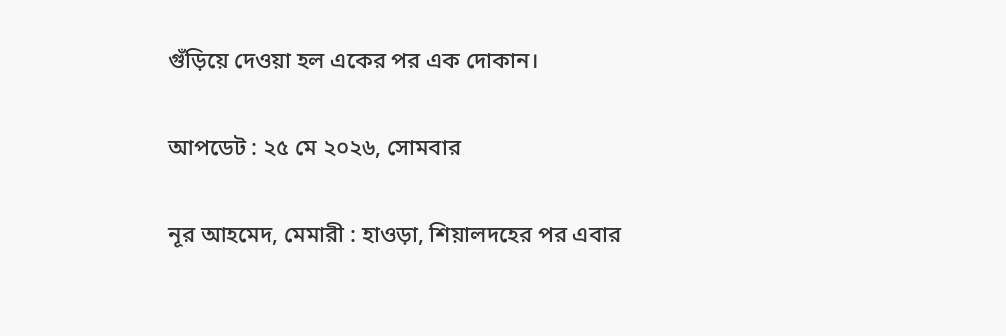গুঁড়িয়ে দেওয়া হল একের পর এক দোকান।

আপডেট : ২৫ মে ২০২৬, সোমবার

নূর আহমেদ, মেমারী : হাওড়া, শিয়ালদহের পর এবার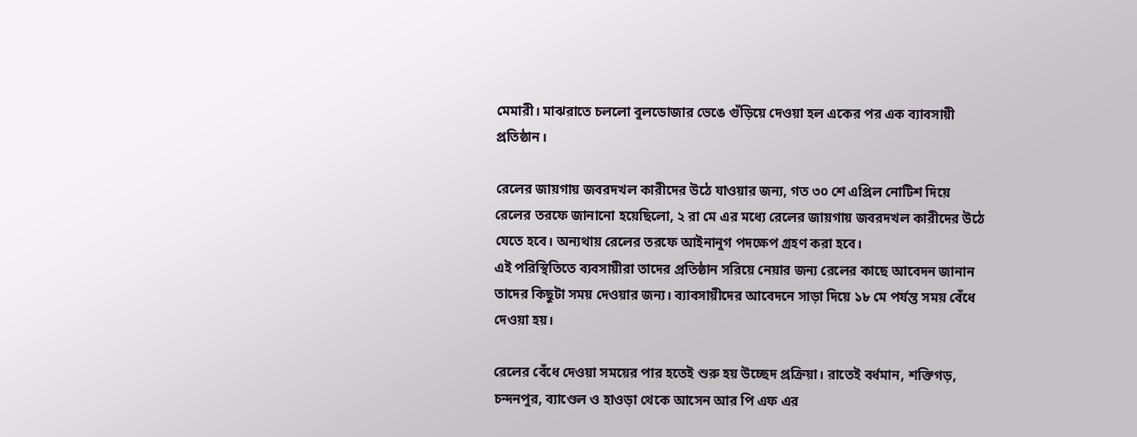মেমারী। মাঝরাতে চললো বুলডোজার ভেঙে গুঁড়িয়ে দেওয়া হল একের পর এক ব্যাবসায়ী প্রতিষ্ঠান।

রেলের জায়গায় জবরদখল কারীদের উঠে যাওয়ার জন্য, গত ৩০ শে এপ্রিল নোটিশ দিয়ে রেলের তরফে জানানো হয়েছিলো, ২ রা মে এর মধ্যে রেলের জায়গায় জবরদখল কারীদের উঠে যেতে হবে। অন্যথায় রেলের তরফে আইনানুগ পদক্ষেপ গ্রহণ করা হবে।
এই পরিস্থিতিতে ব্যবসায়ীরা তাদের প্রতিষ্ঠান সরিয়ে নেয়ার জন্য রেলের কাছে আবেদন জানান তাদের কিছুটা সময় দেওয়ার জন্য। ব্যাবসায়ীদের আবেদনে সাড়া দিয়ে ১৮ মে পর্যন্ত সময় বেঁধে দেওয়া হয়।

রেলের বেঁধে দেওয়া সময়ের পার হতেই শুরু হয় উচ্ছেদ প্রক্রিয়া। রাতেই বর্ধমান, শক্তিগড়, চন্দনপুর, ব্যাণ্ডেল ও হাওড়া থেকে আসেন আর পি এফ এর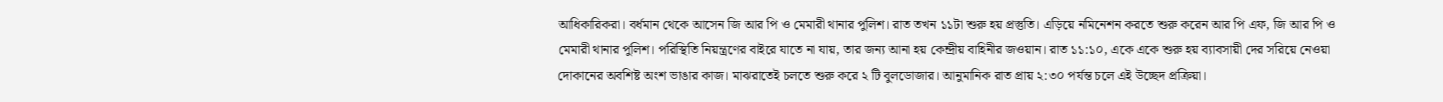আধিকারিকরা। বর্ধমান থেকে আসেন জি আর পি ও মেমারী থানার পুলিশ। রাত তখন ১১টা শুরু হয় প্রস্তুতি। এড়িয়ে নমিনেশন করতে শুরু করেন আর পি এফ, জি আর পি ও মেমারী থানার পুলিশ। পরিস্থিতি নিয়ন্ত্রণের বাইরে যাতে না যায়, তার জন্য আনা হয় কেন্দ্রীয় বাহিনীর জওয়ান। রাত ১১:১০, একে একে শুরু হয় ব্যাবসায়ী দের সরিয়ে নেওয়া দোকানের অবশিষ্ট অংশ ভাঙার কাজ। মাঝরাতেই চলতে শুরু করে ২ টি বুলডোজার। আনুমানিক রাত প্রায় ২:৩০ পর্যন্ত চলে এই উচ্ছেদ প্রক্রিয়া।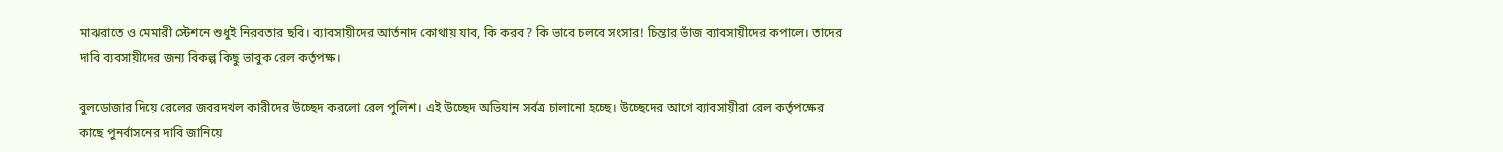মাঝরাতে ও মেমারী স্টেশনে শুধুই নিরবতার ছবি। ব্যাবসায়ীদের আর্তনাদ কোথায় যাব, কি করব? কি ভাবে চলবে সংসার! চিন্তার ভাঁজ ব্যাবসায়ীদের কপালে। তাদের দাবি ব্যবসায়ীদের জন্য বিকল্প কিছু ভাবুক রেল কর্তৃপক্ষ।

বুলডোজার দিয়ে রেলের জবরদখল কারীদের উচ্ছেদ করলো রেল পুলিশ। এই উচ্ছেদ অভিযান সর্বত্র চালানো হচ্ছে। উচ্ছেদের আগে ব্যাবসায়ীরা রেল কর্তৃপক্ষের কাছে পুনর্বাসনের দাবি জানিয়ে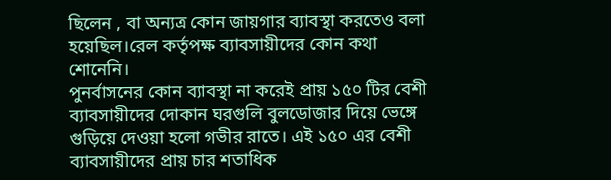ছিলেন , বা অন্যত্র কোন জায়গার ব্যাবস্থা করতেও বলা হয়েছিল।রেল কর্তৃপক্ষ ব্যাবসায়ীদের কোন কথা শোনেনি।
পুনর্বাসনের কোন ব্যাবস্থা না করেই প্রায় ১৫০ টির বেশী ব্যাবসায়ীদের দোকান ঘরগুলি বুলডোজার দিয়ে ভেঙ্গে গুড়িয়ে দেওয়া হলো গভীর রাতে। এই ১৫০ এর বেশী ব্যাবসায়ীদের প্রায় চার শতাধিক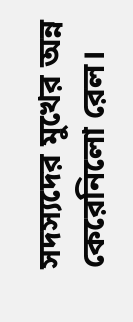সদস্যদের মুখের অন্ন কেরেনিলো রেল।